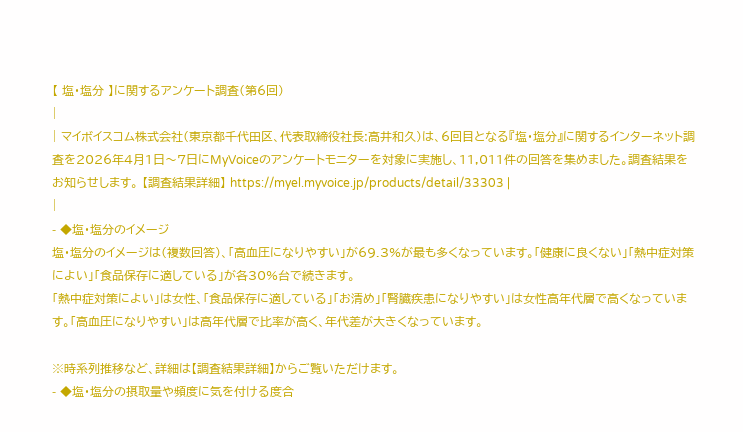【 塩・塩分 】に関するアンケート調査(第6回)
|
| マイボイスコム株式会社(東京都千代田区、代表取締役社長:高井和久)は、6回目となる『塩・塩分』に関するインターネット調査を2026年4月1日〜7日にMyVoiceのアンケートモニターを対象に実施し、11,011件の回答を集めました。調査結果をお知らせします。 【調査結果詳細】 https://myel.myvoice.jp/products/detail/33303 |
|
- ◆塩・塩分のイメージ
塩・塩分のイメージは(複数回答)、「高血圧になりやすい」が69.3%が最も多くなっています。「健康に良くない」「熱中症対策によい」「食品保存に適している」が各30%台で続きます。
「熱中症対策によい」は女性、「食品保存に適している」「お清め」「腎臓疾患になりやすい」は女性高年代層で高くなっています。「高血圧になりやすい」は高年代層で比率が高く、年代差が大きくなっています。

※時系列推移など、詳細は【調査結果詳細】からご覧いただけます。
- ◆塩・塩分の摂取量や頻度に気を付ける度合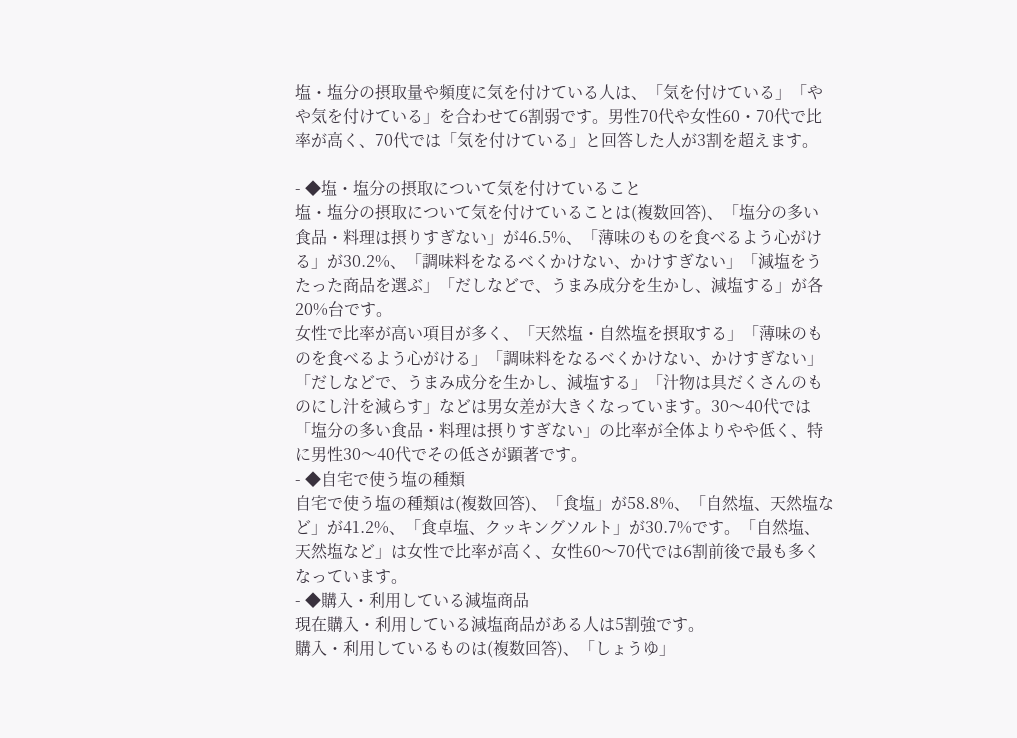塩・塩分の摂取量や頻度に気を付けている人は、「気を付けている」「やや気を付けている」を合わせて6割弱です。男性70代や女性60・70代で比率が高く、70代では「気を付けている」と回答した人が3割を超えます。

- ◆塩・塩分の摂取について気を付けていること
塩・塩分の摂取について気を付けていることは(複数回答)、「塩分の多い食品・料理は摂りすぎない」が46.5%、「薄味のものを食べるよう心がける」が30.2%、「調味料をなるべくかけない、かけすぎない」「減塩をうたった商品を選ぶ」「だしなどで、うまみ成分を生かし、減塩する」が各20%台です。
女性で比率が高い項目が多く、「天然塩・自然塩を摂取する」「薄味のものを食べるよう心がける」「調味料をなるべくかけない、かけすぎない」「だしなどで、うまみ成分を生かし、減塩する」「汁物は具だくさんのものにし汁を減らす」などは男女差が大きくなっています。30〜40代では「塩分の多い食品・料理は摂りすぎない」の比率が全体よりやや低く、特に男性30〜40代でその低さが顕著です。
- ◆自宅で使う塩の種類
自宅で使う塩の種類は(複数回答)、「食塩」が58.8%、「自然塩、天然塩など」が41.2%、「食卓塩、クッキングソルト」が30.7%です。「自然塩、天然塩など」は女性で比率が高く、女性60〜70代では6割前後で最も多くなっています。
- ◆購入・利用している減塩商品
現在購入・利用している減塩商品がある人は5割強です。
購入・利用しているものは(複数回答)、「しょうゆ」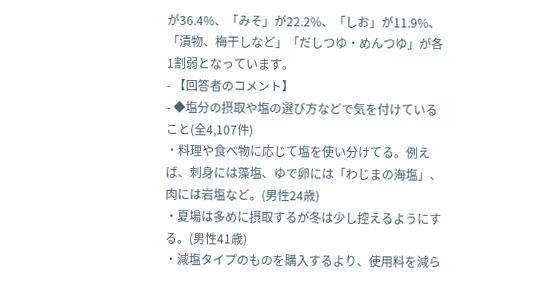が36.4%、「みそ」が22.2%、「しお」が11.9%、「漬物、梅干しなど」「だしつゆ・めんつゆ」が各1割弱となっています。
- 【回答者のコメント】
- ◆塩分の摂取や塩の選び方などで気を付けていること(全4,107件)
・料理や食べ物に応じて塩を使い分けてる。例えば、刺身には藻塩、ゆで卵には「わじまの海塩」、肉には岩塩など。(男性24歳)
・夏場は多めに摂取するが冬は少し控えるようにする。(男性41歳)
・減塩タイプのものを購入するより、使用料を減ら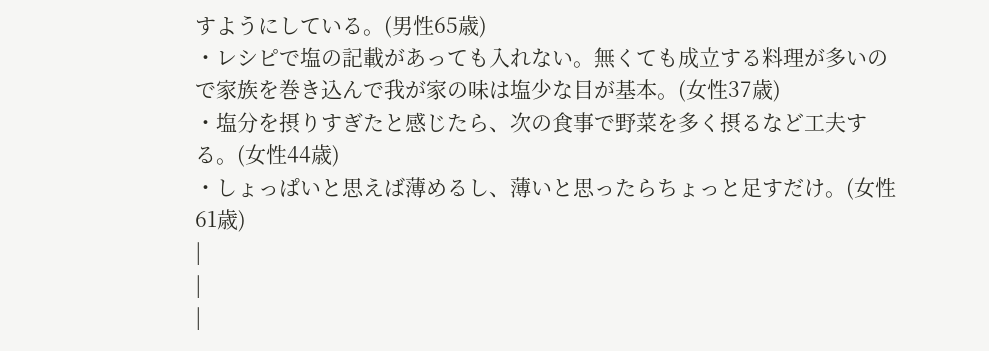すようにしている。(男性65歳)
・レシピで塩の記載があっても入れない。無くても成立する料理が多いので家族を巻き込んで我が家の味は塩少な目が基本。(女性37歳)
・塩分を摂りすぎたと感じたら、次の食事で野菜を多く摂るなど工夫する。(女性44歳)
・しょっぱいと思えば薄めるし、薄いと思ったらちょっと足すだけ。(女性61歳)
|
|
|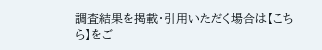調査結果を掲載・引用いただく場合は【こちら】をご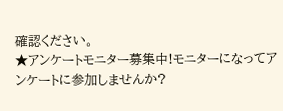確認ください。
★アンケートモニター募集中!モニターになってアンケートに参加しませんか?